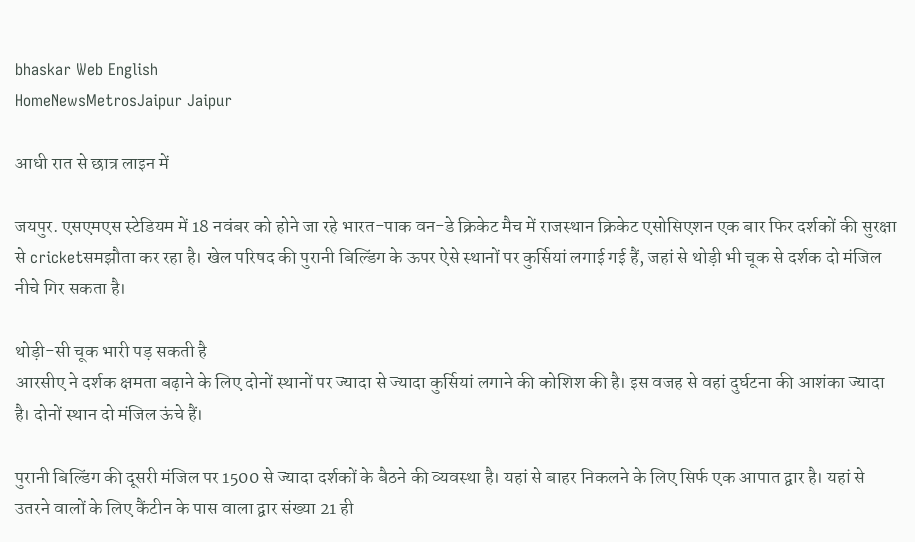bhaskar Web English
HomeNewsMetrosJaipur Jaipur

आधी रात से छात्र लाइन में

जयपुर. एसएमएस स्टेडियम में 18 नवंबर को होने जा रहे भारत-पाक वन-डे क्रिकेट मैच में राजस्थान क्रिकेट एसोसिएशन एक बार फिर दर्शकों की सुरक्षा से cricketसमझौता कर रहा है। खेल परिषद की पुरानी बिल्डिंग के ऊपर ऐसे स्थानों पर कुर्सियां लगाई गई हैं, जहां से थोड़ी भी चूक से दर्शक दो मंजिल नीचे गिर सकता है।

थोड़ी-सी चूक भारी पड़ सकती है
आरसीए ने दर्शक क्षमता बढ़ाने के लिए दोनों स्थानों पर ज्यादा से ज्यादा कुर्सियां लगाने की कोशिश की है। इस वजह से वहां दुर्घटना की आशंका ज्यादा है। दोनों स्थान दो मंजिल ऊंचे हैं।

पुरानी बिल्डिंग की दूसरी मंजिल पर 1500 से ज्यादा दर्शकों के बैठने की व्यवस्था है। यहां से बाहर निकलने के लिए सिर्फ एक आपात द्वार है। यहां से उतरने वालों के लिए कैंटीन के पास वाला द्वार संख्या 21 ही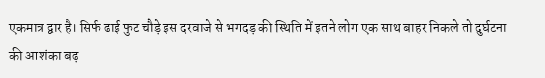एकमात्र द्वार है। सिर्फ ढाई फुट चौड़े इस दरवाजे से भगदड़ की स्थिति में इतने लोग एक साथ बाहर निकले तो दुर्घटना की आशंका बढ़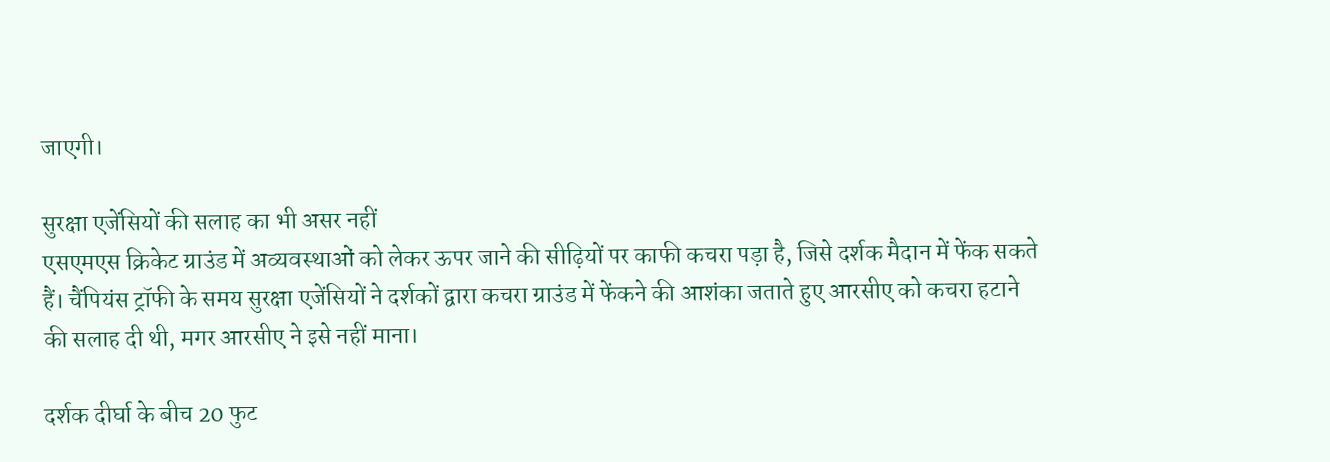जाएगी।

सुरक्षा एजेंसियों की सलाह का भी असर नहीं
एसएमएस क्रिकेट ग्राउंड में अव्यवस्थाओं को लेकर ऊपर जाने की सीढ़ियों पर काफी कचरा पड़ा है, जिसे दर्शक मैदान में फेंक सकते हैं। चैंपियंस ट्रॉफी के समय सुरक्षा एजेंसियों ने दर्शकों द्वारा कचरा ग्राउंड में फेंकने की आशंका जताते हुए आरसीए को कचरा हटाने की सलाह दी थी, मगर आरसीए ने इसे नहीं माना।

दर्शक दीर्घा के बीच 20 फुट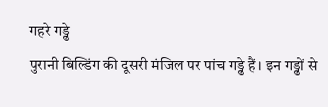गहरे गड्ढे
पुरानी बिल्डिंग की दूसरी मंजिल पर पांच गड्ढे हैं। इन गड्ढों से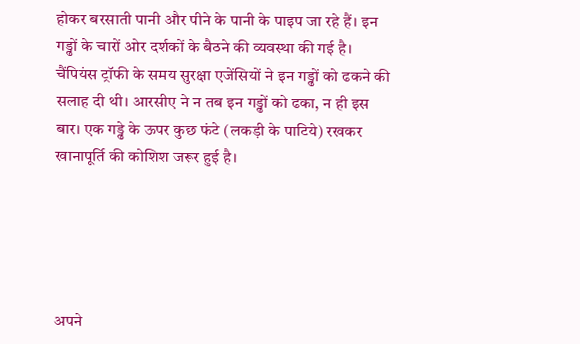होकर बरसाती पानी और पीने के पानी के पाइप जा रहे हैं। इन गड्ढों के चारों ओर दर्शकों के बैठने की व्यवस्था की गई है। चैंपियंस ट्रॉफी के समय सुरक्षा एजेंसियों ने इन गड्ढों को ढकने की सलाह दी थी। आरसीए ने न तब इन गड्ढों को ढका, न ही इस बार। एक गड्ढे के ऊपर कुछ फंटे (लकड़ी के पाटिये) रखकर खानापूर्ति की कोशिश जरूर हुई है।





अपने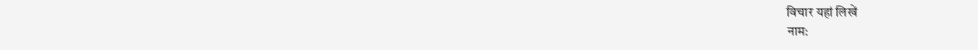विचार यहां लिखें
नाम: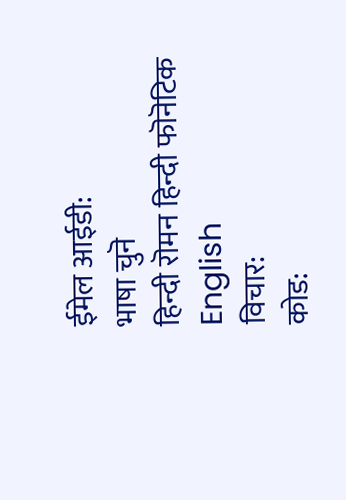ईमेल आईडी:
भाषा चुनॆ
हिन्दी रॊमन‌ हिन्दी फॊनॆटिक English
विचार:
कोड: